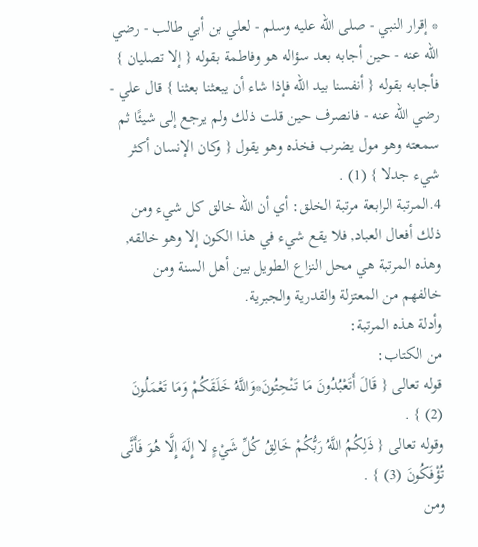* إقرار النبي - صلى الله عليه وسلم - لعلي بن أبي طالب - رضي الله عنه - حين أجابه بعد سؤاله هو وفاطمة بقوله { إلا تصليان } فأجابه بقوله { أنفسنا بيد الله فإذا شاء أن يبعثنا بعثنا } قال علي - رضي الله عنه - فانصرف حين قلت ذلك ولم يرجع إلى شيئًا ثم سمعته وهو مول يضرب فخذه وهو يقول { وكان الإنسان أكثر شيء جدلا } (1) .
4.المرتبة الرابعة مرتبة الخلق: أي أن الله خالق كل شيء ومن ذلك أفعال العباد, فلا يقع شيء في هذا الكون إلا وهو خالقه, وهذه المرتبة هي محل النزاع الطويل بين أهل السنة ومن خالفهم من المعتزلة والقدرية والجبرية.
وأدلة هذه المرتبة:
من الكتاب:
قوله تعالى { قَالَ أَتَعْبُدُونَ مَا تَنْحِتُونَ*وَاللَّهُ خَلَقَكُمْ وَمَا تَعْمَلُونَ (2) } .
وقوله تعالى { ذَلِكُمُ اللَّهُ رَبُّكُمْ خَالِقُ كُلِّ شَيْءٍ لا إِلَهَ إِلَّا هُوَ فَأَنَّى تُؤْفَكُونَ (3) } .
ومن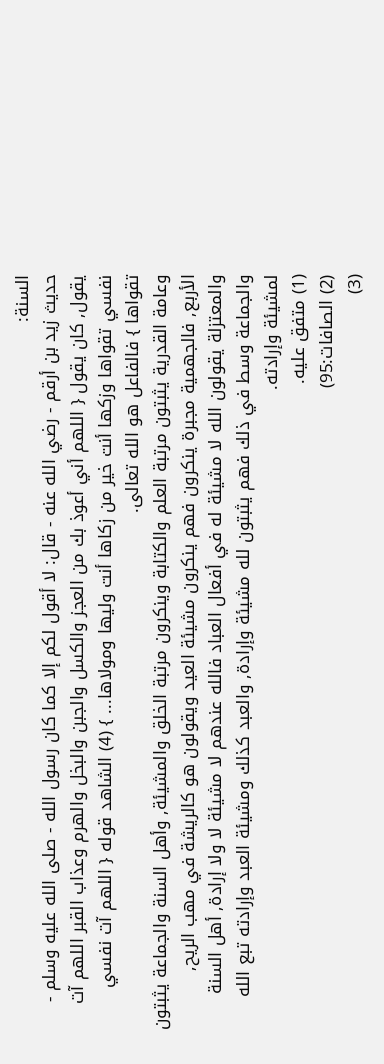السنة:
حديث زيد بن أرقم - رضي الله عنه - قال: لا أقول لكم إلا كما كان رسول الله - صلى الله عليه وسلم - يقول, كان يقول { اللهم أني أعوذ بك من العجز والكسل والجبن والبخل والهرم وعذاب القبر اللهم آت نفسي تقواها وزكها أنت خير من زكاها أنت وليها ومولاها... } (4) الشاهد قوله { اللهم آت نفسي تقواها } فالفاعل هو الله تعالى.
وعامة القدرية يثبتون مرتبة العلم والكتابة وينكرون مرتبة الخلق والمشيئة, وأهل السنة والجماعة يثبتون الأربع, فالجهمية مجبرة ينكرون فهم ينكرون مشيئة العيد ويقولون هو كالريشة في مهب الريح, والمعتزلة يقولون الله لا مشيئة له في أفعال العباد فالله عندهم لا مشيئة لا ولا إرادة, أهل السنة والجماعة وسط في ذلك فهم يثبتون لله مشيئة وإرادة, والعبد كذلك ومشيئة العبد وإرادته تبع الله لمشيئة وإرادته.
(1) متفق عليه.
(2) الصافات:95)
(3)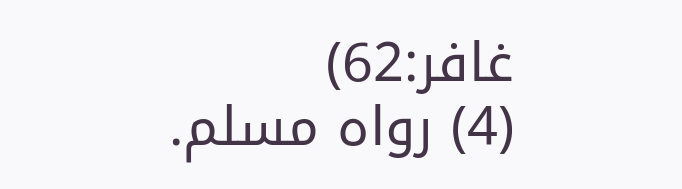غافر:62)
(4) رواه مسلم.